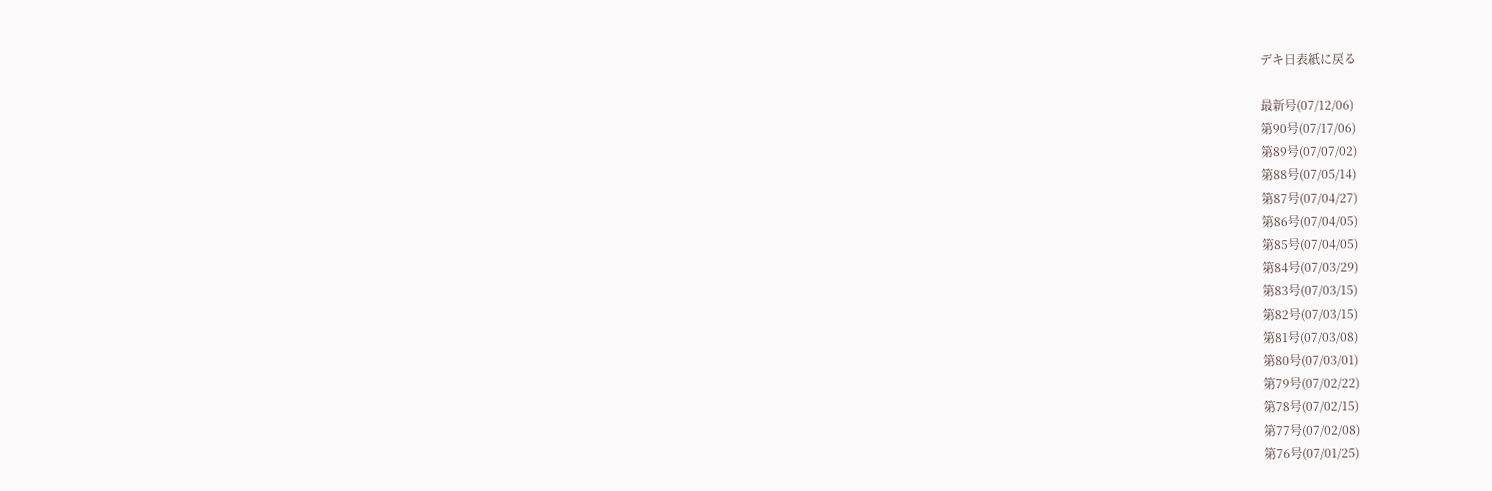デキ日表紙に戻る

最新号(07/12/06)
第90号(07/17/06)
第89号(07/07/02)
第88号(07/05/14)
第87号(07/04/27)
第86号(07/04/05)
第85号(07/04/05)
第84号(07/03/29)
第83号(07/03/15)
第82号(07/03/15)
第81号(07/03/08)
第80号(07/03/01)
第79号(07/02/22)
第78号(07/02/15)
第77号(07/02/08)
第76号(07/01/25)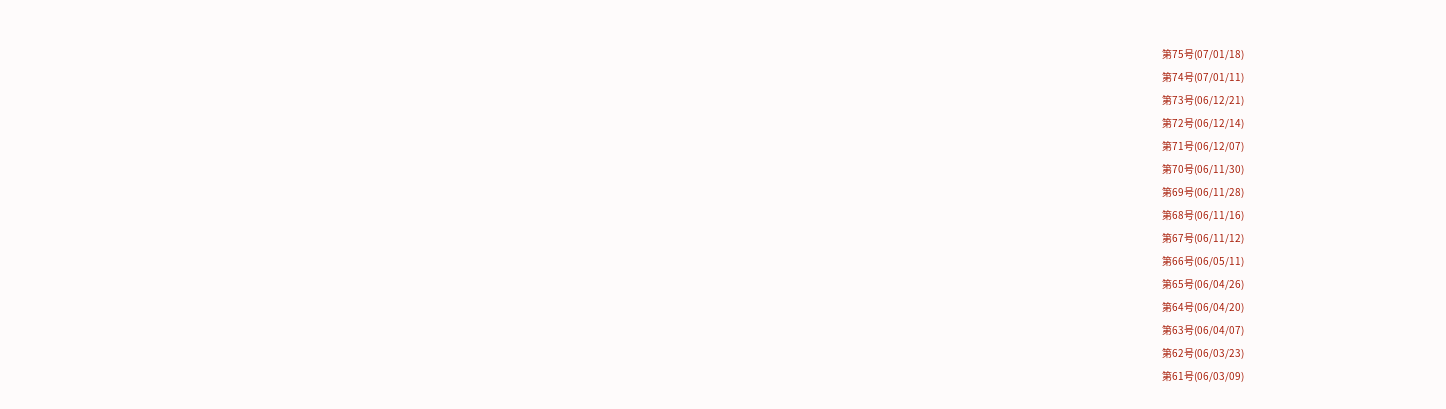第75号(07/01/18)
第74号(07/01/11)
第73号(06/12/21)
第72号(06/12/14)
第71号(06/12/07)
第70号(06/11/30)
第69号(06/11/28)
第68号(06/11/16)
第67号(06/11/12)
第66号(06/05/11)
第65号(06/04/26)
第64号(06/04/20)
第63号(06/04/07)
第62号(06/03/23)
第61号(06/03/09)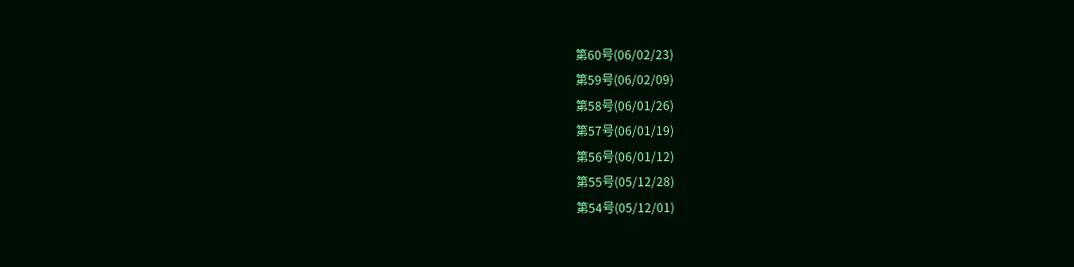第60号(06/02/23)
第59号(06/02/09)
第58号(06/01/26)
第57号(06/01/19)
第56号(06/01/12)
第55号(05/12/28)
第54号(05/12/01)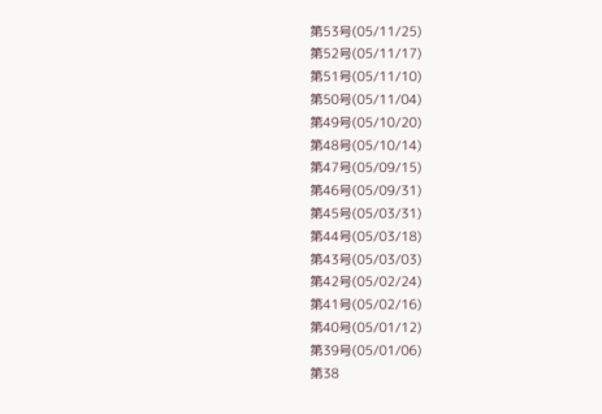第53号(05/11/25)
第52号(05/11/17)
第51号(05/11/10)
第50号(05/11/04)
第49号(05/10/20)
第48号(05/10/14)
第47号(05/09/15)
第46号(05/09/31)
第45号(05/03/31)
第44号(05/03/18)
第43号(05/03/03)
第42号(05/02/24)
第41号(05/02/16)
第40号(05/01/12)
第39号(05/01/06)
第38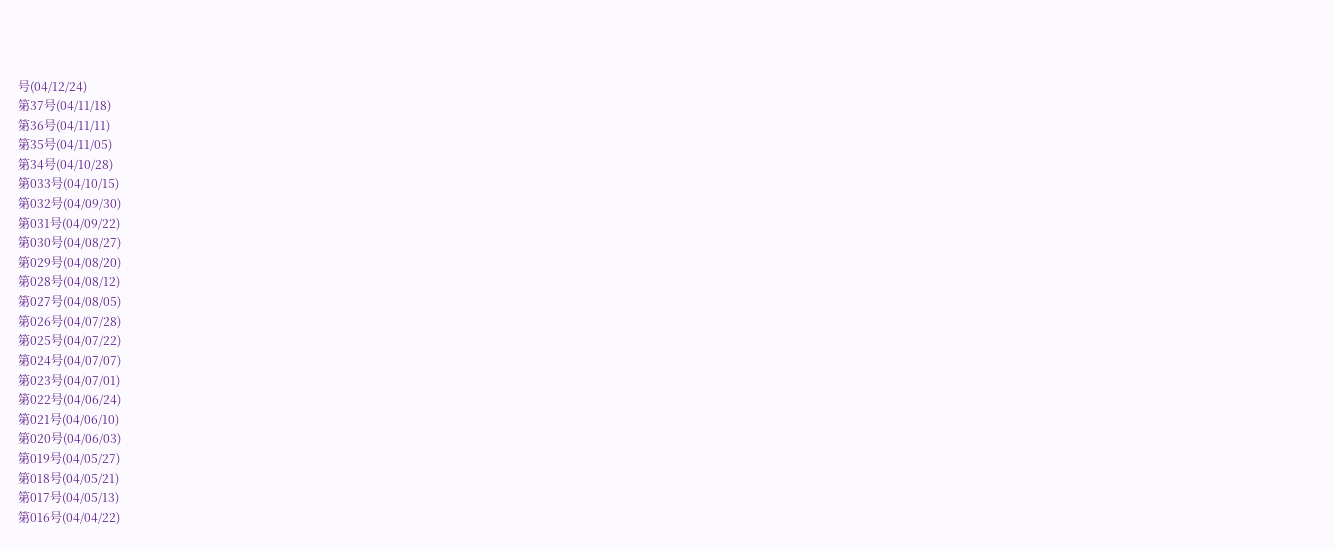号(04/12/24)
第37号(04/11/18)
第36号(04/11/11)
第35号(04/11/05)
第34号(04/10/28)
第033号(04/10/15)
第032号(04/09/30)
第031号(04/09/22)
第030号(04/08/27)
第029号(04/08/20)
第028号(04/08/12)
第027号(04/08/05)
第026号(04/07/28)
第025号(04/07/22)
第024号(04/07/07)
第023号(04/07/01)
第022号(04/06/24)
第021号(04/06/10)
第020号(04/06/03)
第019号(04/05/27)
第018号(04/05/21)
第017号(04/05/13)
第016号(04/04/22)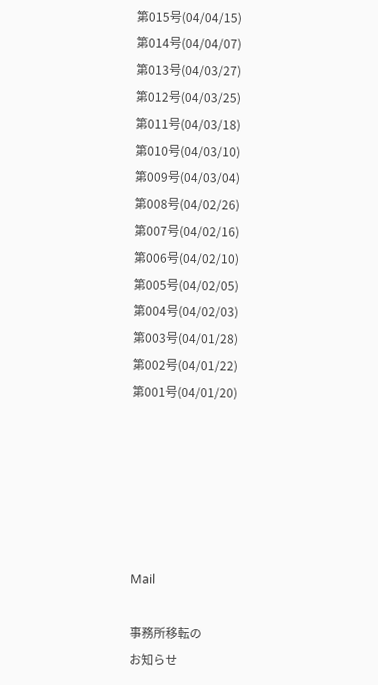第015号(04/04/15)
第014号(04/04/07)
第013号(04/03/27)
第012号(04/03/25)
第011号(04/03/18)
第010号(04/03/10)
第009号(04/03/04)
第008号(04/02/26)
第007号(04/02/16)
第006号(04/02/10)
第005号(04/02/05)
第004号(04/02/03)
第003号(04/01/28)
第002号(04/01/22)
第001号(04/01/20)






Mail

事務所移転の
お知らせ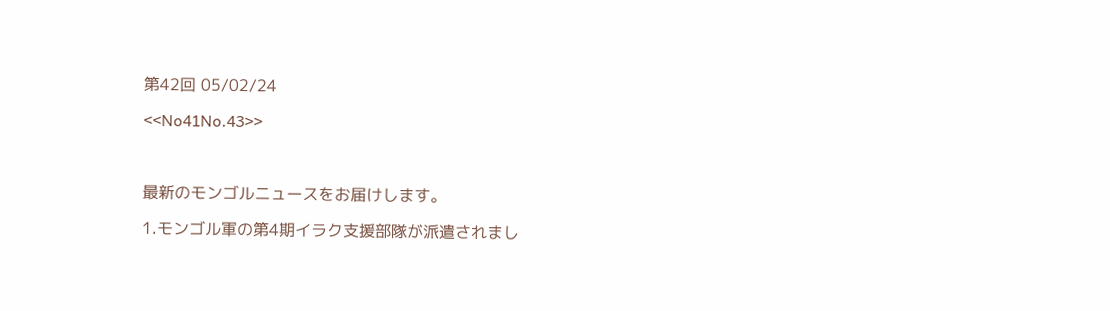第42回 05/02/24

<<No41No.43>>



最新のモンゴルニュースをお届けします。

1.モンゴル軍の第4期イラク支援部隊が派遣されまし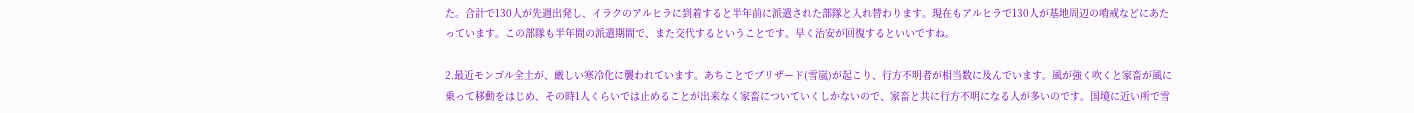た。合計で130人が先週出発し、イラクのアルヒラに到着すると半年前に派遣された部隊と入れ替わります。現在もアルヒラで130人が基地周辺の哨戒などにあたっています。この部隊も半年間の派遣期間で、また交代するということです。早く治安が回復するといいですね。

2.最近モンゴル全土が、厳しい寒冷化に襲われています。あちことでブリザード(雪嵐)が起こり、行方不明者が相当数に及んでいます。風が強く吹くと家畜が風に乗って移動をはじめ、その時1人くらいでは止めることが出来なく家畜についていくしかないので、家畜と共に行方不明になる人が多いのです。国境に近い所で雪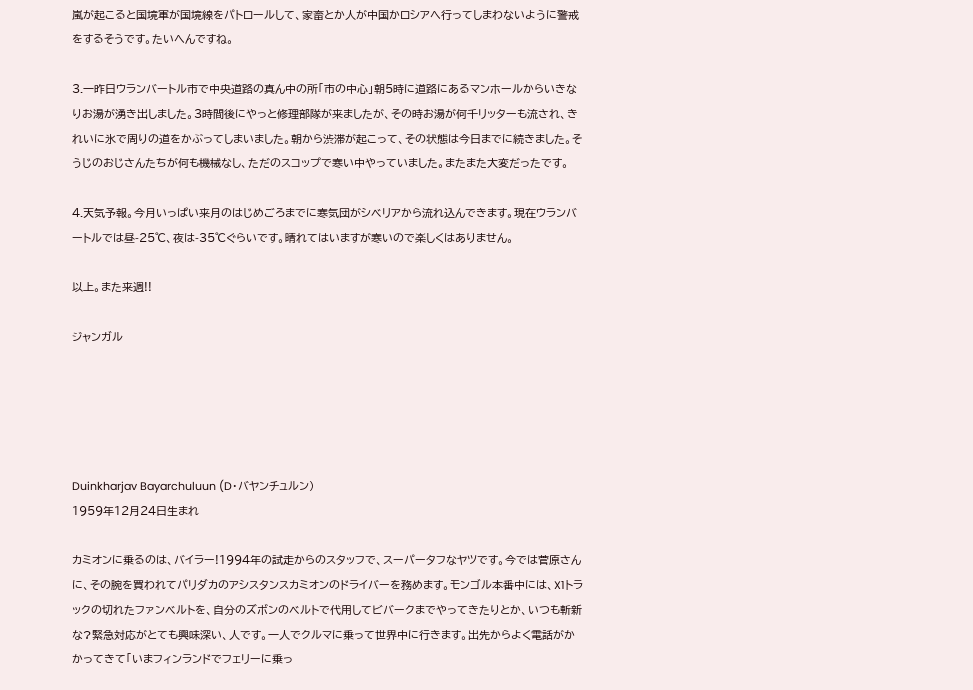嵐が起こると国境軍が国境線をパトロールして、家畜とか人が中国かロシアへ行ってしまわないように警戒をするそうです。たいへんですね。

3.一昨日ウランバートル市で中央道路の真ん中の所「市の中心」朝5時に道路にあるマンホールからいきなりお湯が湧き出しました。3時間後にやっと修理部隊が来ましたが、その時お湯が何千リッターも流され、きれいに氷で周りの道をかぶってしまいました。朝から渋滞が起こって、その状態は今日までに続きました。そうじのおじさんたちが何も機械なし、ただのスコップで寒い中やっていました。またまた大変だったです。

4.天気予報。今月いっぱい来月のはじめごろまでに寒気団がシベリアから流れ込んできます。現在ウランバートルでは昼-25℃、夜は-35℃ぐらいです。晴れてはいますが寒いので楽しくはありません。

以上。また来週!!

ジャンガル





Duinkharjav Bayarchuluun (D・バヤンチュルン)
1959年12月24日生まれ

カミオンに乗るのは、バイラー!1994年の試走からのスタッフで、スーパータフなヤツです。今では菅原さんに、その腕を買われてパリダカのアシスタンスカミオンのドライバーを務めます。モンゴル本番中には、X1トラックの切れたファンベルトを、自分のズボンのベルトで代用してビバークまでやってきたりとか、いつも斬新な?緊急対応がとても興味深い、人です。一人でクルマに乗って世界中に行きます。出先からよく電話がかかってきて「いまフィンランドでフェリーに乗っ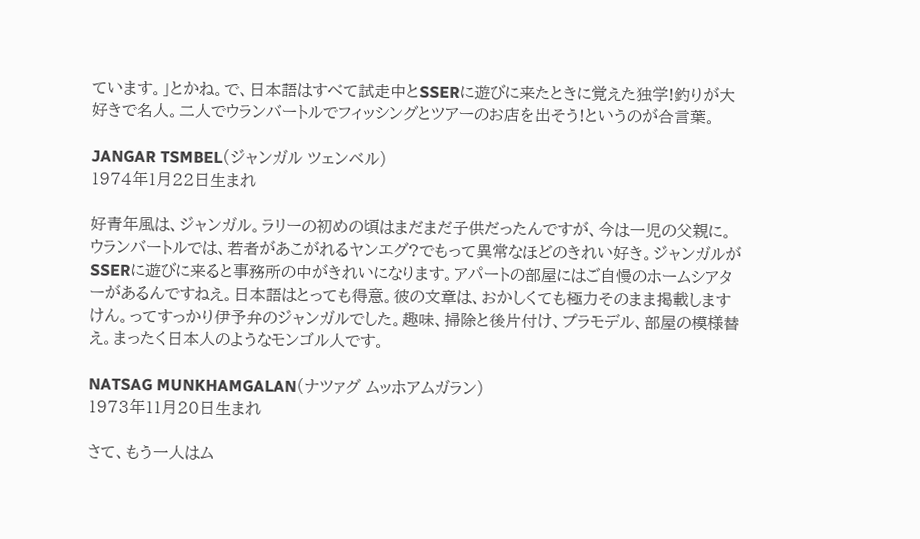ています。」とかね。で、日本語はすべて試走中とSSERに遊びに来たときに覚えた独学!釣りが大好きで名人。二人でウランバートルでフィッシングとツアーのお店を出そう!というのが合言葉。

JANGAR TSMBEL(ジャンガル ツェンベル)
1974年1月22日生まれ

好青年風は、ジャンガル。ラリーの初めの頃はまだまだ子供だったんですが、今は一児の父親に。ウランバートルでは、若者があこがれるヤンエグ?でもって異常なほどのきれい好き。ジャンガルがSSERに遊びに来ると事務所の中がきれいになります。アパートの部屋にはご自慢のホームシアターがあるんですねえ。日本語はとっても得意。彼の文章は、おかしくても極力そのまま掲載しますけん。ってすっかり伊予弁のジャンガルでした。趣味、掃除と後片付け、プラモデル、部屋の模様替え。まったく日本人のようなモンゴル人です。

NATSAG MUNKHAMGALAN(ナツァグ ムッホアムガラン)
1973年11月20日生まれ

さて、もう一人はム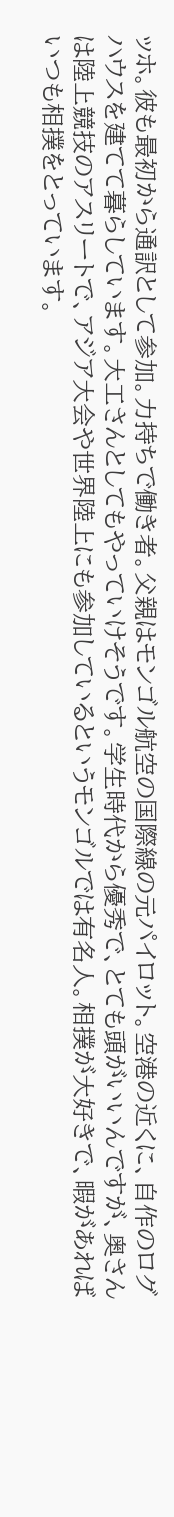ッホ。彼も最初から通訳として参加。力持ちで働き者。父親はモンゴル航空の国際線の元パイロット。空港の近くに、自作のログハウスを建てて暮らしています。大工さんとしてもやっていけそうです。学生時代から優秀で、とても頭がいいんですが、奥さんは陸上競技のアスリートで、アジア大会や世界陸上にも参加しているというモンゴルでは有名人。相撲が大好きで、暇があればいつも相撲をとっています。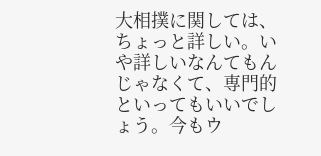大相撲に関しては、ちょっと詳しい。いや詳しいなんてもんじゃなくて、専門的といってもいいでしょう。今もウ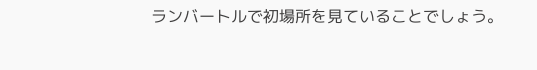ランバートルで初場所を見ていることでしょう。